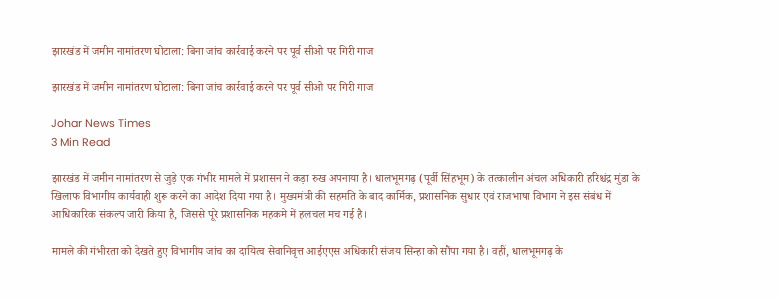झारखंड में जमीन नामांतरण घोटाला: बिना जांच कार्रवाई करने पर पूर्व सीओ पर गिरी गाज

झारखंड में जमीन नामांतरण घोटाला: बिना जांच कार्रवाई करने पर पूर्व सीओ पर गिरी गाज

Johar News Times
3 Min Read

झारखंड में जमीन नामांतरण से जुड़े एक गंभीर मामले में प्रशासन ने कड़ा रुख अपनाया है। धालभूमगढ़ (पूर्वी सिंहभूम) के तत्कालीन अंचल अधिकारी हरिश्चंद्र मुंडा के खिलाफ विभागीय कार्यवाही शुरू करने का आदेश दिया गया है। मुख्यमंत्री की सहमति के बाद कार्मिक, प्रशासनिक सुधार एवं राजभाषा विभाग ने इस संबंध में आधिकारिक संकल्प जारी किया है, जिससे पूरे प्रशासनिक महकमे में हलचल मच गई है।

मामले की गंभीरता को देखते हुए विभागीय जांच का दायित्व सेवानिवृत्त आईएएस अधिकारी संजय सिन्हा को सौंपा गया है। वहीं, धालभूमगढ़ के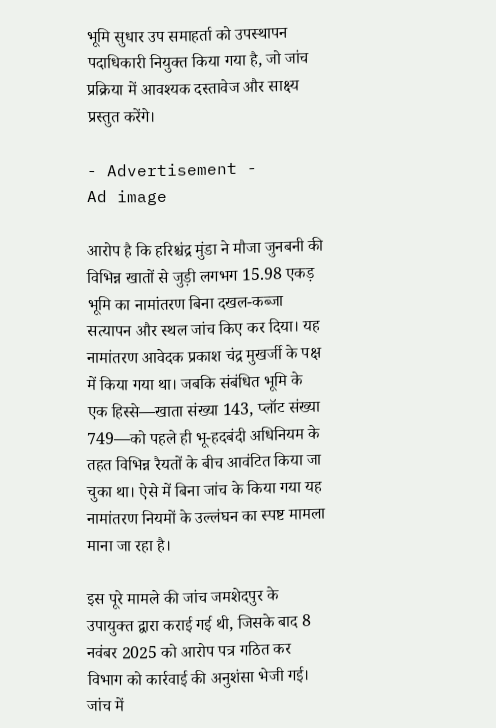भूमि सुधार उप समाहर्ता को उपस्थापन पदाधिकारी नियुक्त किया गया है, जो जांच प्रक्रिया में आवश्यक दस्तावेज और साक्ष्य प्रस्तुत करेंगे।

- Advertisement -
Ad image

आरोप है कि हरिश्चंद्र मुंडा ने मौजा जुनबनी की विभिन्न खातों से जुड़ी लगभग 15.98 एकड़ भूमि का नामांतरण बिना दखल-कब्जा सत्यापन और स्थल जांच किए कर दिया। यह नामांतरण आवेदक प्रकाश चंद्र मुखर्जी के पक्ष में किया गया था। जबकि संबंधित भूमि के एक हिस्से—खाता संख्या 143, प्लॉट संख्या 749—को पहले ही भू-हदबंदी अधिनियम के तहत विभिन्न रैयतों के बीच आवंटित किया जा चुका था। ऐसे में बिना जांच के किया गया यह नामांतरण नियमों के उल्लंघन का स्पष्ट मामला माना जा रहा है।

इस पूरे मामले की जांच जमशेदपुर के उपायुक्त द्वारा कराई गई थी, जिसके बाद 8 नवंबर 2025 को आरोप पत्र गठित कर विभाग को कार्रवाई की अनुशंसा भेजी गई। जांच में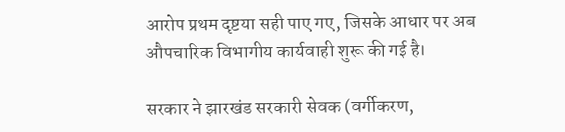आरोप प्रथम दृष्टया सही पाए गए, जिसके आधार पर अब औपचारिक विभागीय कार्यवाही शुरू की गई है।

सरकार ने झारखंड सरकारी सेवक (वर्गीकरण,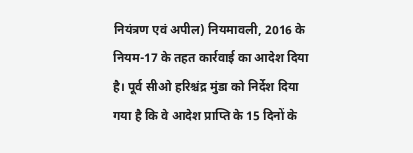नियंत्रण एवं अपील) नियमावली, 2016 के नियम-17 के तहत कार्रवाई का आदेश दिया है। पूर्व सीओ हरिश्चंद्र मुंडा को निर्देश दिया गया है कि वे आदेश प्राप्ति के 15 दिनों के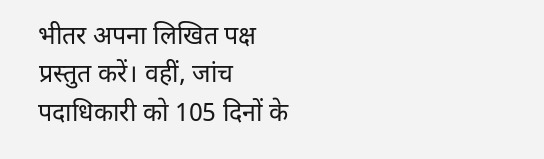भीतर अपना लिखित पक्ष प्रस्तुत करें। वहीं, जांच पदाधिकारी को 105 दिनों के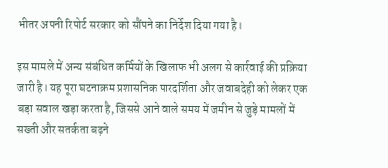भीतर अपनी रिपोर्ट सरकार को सौंपने का निर्देश दिया गया है।

इस मामले में अन्य संबंधित कर्मियों के खिलाफ भी अलग से कार्रवाई की प्रक्रिया जारी है। यह पूरा घटनाक्रम प्रशासनिक पारदर्शिता और जवाबदेही को लेकर एक बड़ा सवाल खड़ा करता है, जिससे आने वाले समय में जमीन से जुड़े मामलों में सख्ती और सतर्कता बढ़ने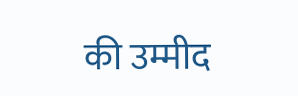की उम्मीद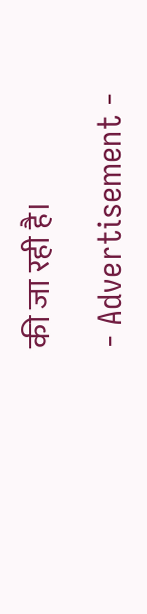की जा रही है।

- Advertisement -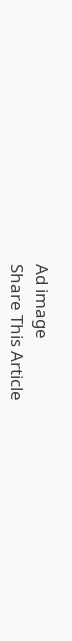Ad image
Share This Article